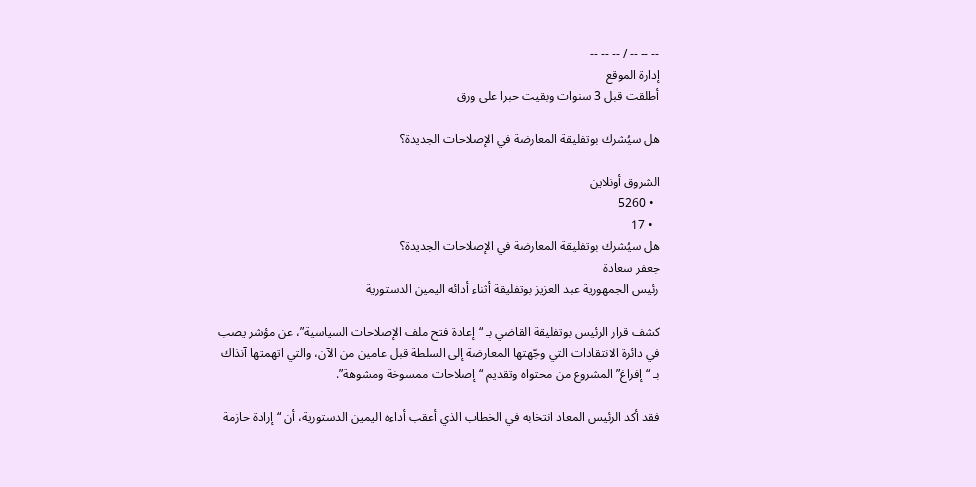-- -- -- / -- -- --
إدارة الموقع
أطلقت قبل 3 سنوات وبقيت حبرا على ورق

هل سيُشرك بوتفليقة المعارضة في الإصلاحات الجديدة؟

الشروق أونلاين
  • 5260
  • 17
هل سيُشرك بوتفليقة المعارضة في الإصلاحات الجديدة؟
جعفر سعادة
رئيس الجمهورية عبد العزيز بوتفليقة أثناء أدائه اليمين الدستورية

كشف قرار الرئيس بوتفليقة القاضي بـ “إعادة فتح ملف الإصلاحات السياسية”، عن مؤشر يصب في دائرة الانتقادات التي وجّهتها المعارضة إلى السلطة قبل عامين من الآن، والتي اتهمتها آنذاك بـ “إفراغ” المشروع من محتواه وتقديم “إصلاحات ممسوخة ومشوهة”.

فقد أكد الرئيس المعاد انتخابه في الخطاب الذي أعقب أداءه اليمين الدستورية، أن “إرادة حازمة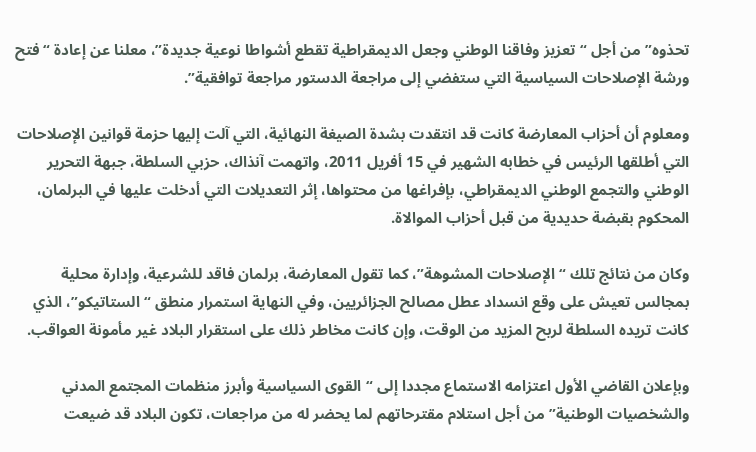تحذوه” من أجل “تعزيز وفاقنا الوطني وجعل الديمقراطية تقطع أشواطا نوعية جديدة”، معلنا عن إعادة “فتح ورشة الإصلاحات السياسية التي ستفضي إلى مراجعة الدستور مراجعة توافقية”.

ومعلوم أن أحزاب المعارضة كانت قد انتقدت بشدة الصيغة النهائية، التي آلت إليها حزمة قوانين الإصلاحات التي أطلقها الرئيس في خطابه الشهير في 15 أفريل 2011، واتهمت آنذاك، حزبي السلطة، جبهة التحرير الوطني والتجمع الوطني الديمقراطي، بإفراغها من محتواها، إثر التعديلات التي أدخلت عليها في البرلمان، المحكوم بقبضة حديدية من قبل أحزاب الموالاة.

وكان من نتائج تلك “الإصلاحات المشوهة”، كما تقول المعارضة، برلمان فاقد للشرعية، وإدارة محلية بمجالس تعيش على وقع انسداد عطل مصالح الجزائريين، وفي النهاية استمرار منطق “الستاتيكو”، الذي كانت تريده السلطة لربح المزيد من الوقت، وإن كانت مخاطر ذلك على استقرار البلاد غير مأمونة العواقب.

وبإعلان القاضي الأول اعتزامه الاستماع مجددا إلى “القوى السياسية وأبرز منظمات المجتمع المدني والشخصيات الوطنية” من أجل استلام مقترحاتهم لما يحضر له من مراجعات، تكون البلاد قد ضيعت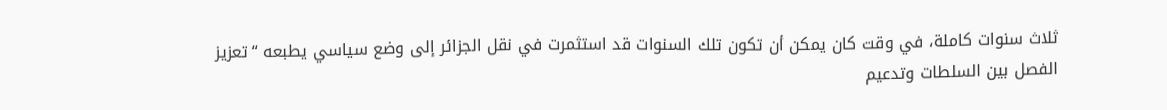ثلاث سنوات كاملة، في وقت كان يمكن أن تكون تلك السنوات قد استثمرت في نقل الجزائر إلى وضع سياسي يطبعه “تعزيز الفصل بين السلطات وتدعيم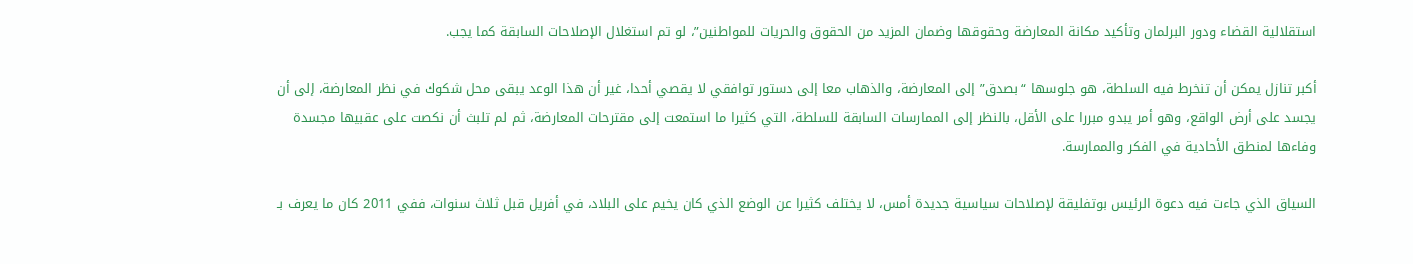استقلالية القضاء ودور البرلمان وتأكيد مكانة المعارضة وحقوقها وضمان المزيد من الحقوق والحريات للمواطنين”، لو تم استغلال الإصلاحات السابقة كما يجب.

أكبر تنازل يمكن أن تنخرط فيه السلطة، هو جلوسها “بصدق” إلى المعارضة، والذهاب معا إلى دستور توافقي لا يقصي أحدا، غير أن هذا الوعد يبقى محل شكوك في نظر المعارضة، إلى أن يجسد على أرض الواقع، وهو أمر يبدو مبررا على الأقل، بالنظر إلى الممارسات السابقة للسلطة، التي كثيرا ما استمعت إلى مقترحات المعارضة، ثم لم تلبث أن نكصت على عقبيها مجسدة وفاءها لمنطق الأحادية في الفكر والممارسة.

السياق الذي جاءت فيه دعوة الرئيس بوتفليقة لإصلاحات سياسية جديدة أمس، لا يختلف كثيرا عن الوضع الذي كان يخيم على البلاد، في أفريل قبل ثلاث سنوات، ففي 2011 كان ما يعرف بـ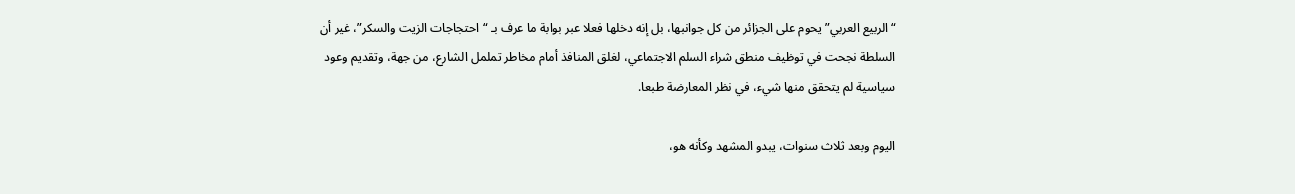“الربيع العربي” يحوم على الجزائر من كل جوانبها، بل إنه دخلها فعلا عبر بوابة ما عرف بـ “احتجاجات الزيت والسكر”، غير أن السلطة نجحت في توظيف منطق شراء السلم الاجتماعي، لغلق المنافذ أمام مخاطر تململ الشارع، من جهة، وتقديم وعود سياسية لم يتحقق منها شيء، في نظر المعارضة طبعا.

اليوم وبعد ثلاث سنوات، يبدو المشهد وكأنه هو،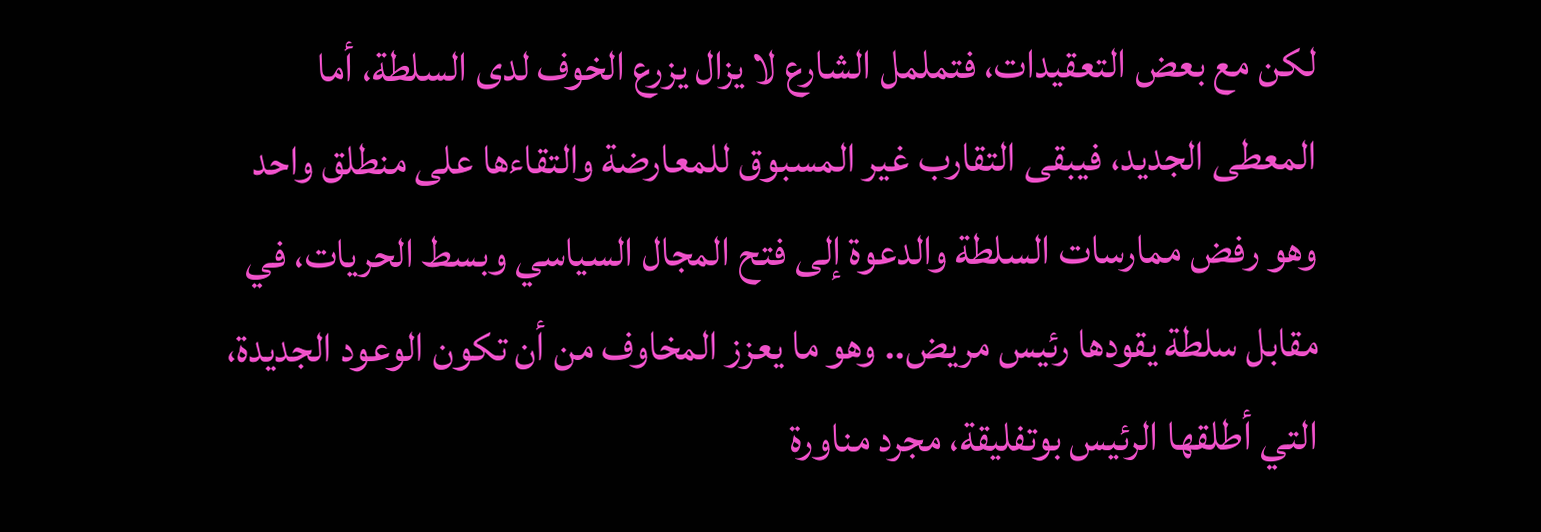لكن مع بعض التعقيدات، فتململ الشارع لا يزال يزرع الخوف لدى السلطة، أما المعطى الجديد، فيبقى التقارب غير المسبوق للمعارضة والتقاءها على منطلق واحد وهو رفض ممارسات السلطة والدعوة إلى فتح المجال السياسي وبسط الحريات، في مقابل سلطة يقودها رئيس مريض.. وهو ما يعزز المخاوف من أن تكون الوعود الجديدة، التي أطلقها الرئيس بوتفليقة، مجرد مناورة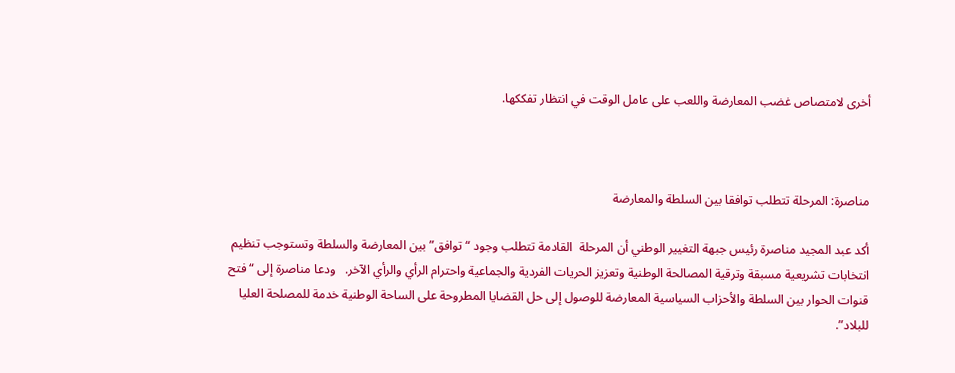أخرى لامتصاص غضب المعارضة واللعب على عامل الوقت في انتظار تفككها.



مناصرة: المرحلة تتطلب توافقا بين السلطة والمعارضة

أكد عبد المجيد مناصرة رئيس جبهة التغيير الوطني أن المرحلة  القادمة تتطلب وجود “توافق” بين المعارضة والسلطة وتستوجب تنظيم انتخابات تشريعية مسبقة وترقية المصالحة الوطنية وتعزيز الحريات الفردية والجماعية واحترام الرأي والرأي الآخر.   ودعا مناصرة إلى “فتح قنوات الحوار بين السلطة والأحزاب السياسية المعارضة للوصول إلى حل القضايا المطروحة على الساحة الوطنية خدمة للمصلحة العليا للبلاد”.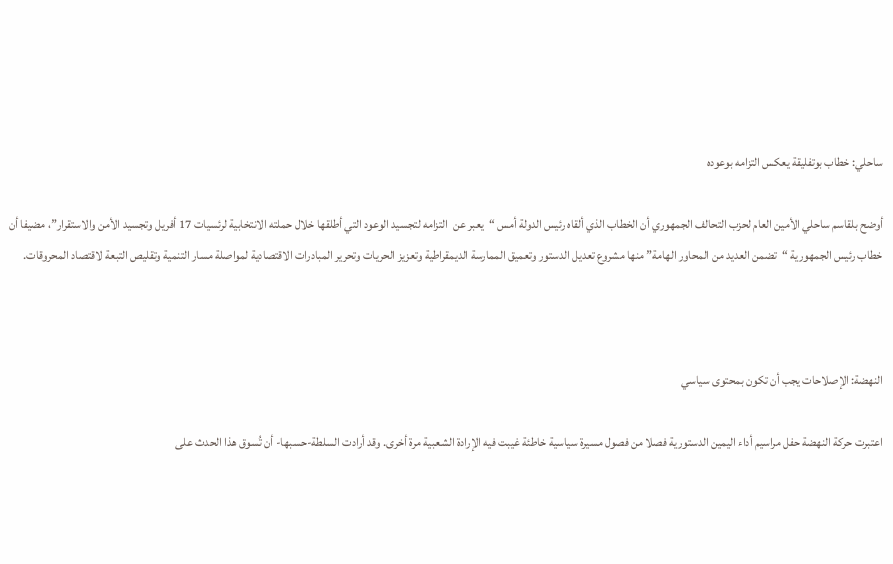ساحلي: خطاب بوتفليقة يعكس التزامه بوعوده

أوضح بلقاسم ساحلي الأمين العام لحزب التحالف الجمهوري أن الخطاب الذي ألقاه رئيس الدولة أمس “يعبر عن  التزامه لتجسيد الوعود التي أطلقها خلال حملته الانتخابية لرئسيات 17 أفريل وتجسيد الأمن والاستقرار”، مضيفا أن خطاب رئيس الجمهورية “تضمن العديد من المحاور الهامة” منها مشروع تعديل الدستور وتعميق الممارسة الديمقراطية وتعزيز الحريات وتحرير المبادرات الاقتصادية لمواصلة مسار التنمية وتقليص التبعة لاقتصاد المحروقات.



النهضة: الإصلاحات يجب أن تكون بمحتوى سياسي

اعتبرت حركة النهضة حفل مراسيم أداء اليمين الدستورية فصلا من فصول مسيرة سياسية خاطئة غيبت فيه الإرادة الشعبية مرة أخرى. وقد أرادت السلطة-حسبها- أن تُسوق هذا الحدث على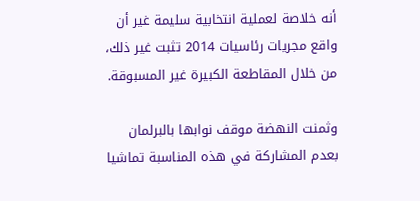أنه خلاصة لعملية انتخابية سليمة غير أن واقع مجريات رئاسيات 2014 تثبت غير ذلك، من خلال المقاطعة الكبيرة غير المسبوقة.

وثمنت النهضة موقف نوابها بالبرلمان بعدم المشاركة في هذه المناسبة تماشيا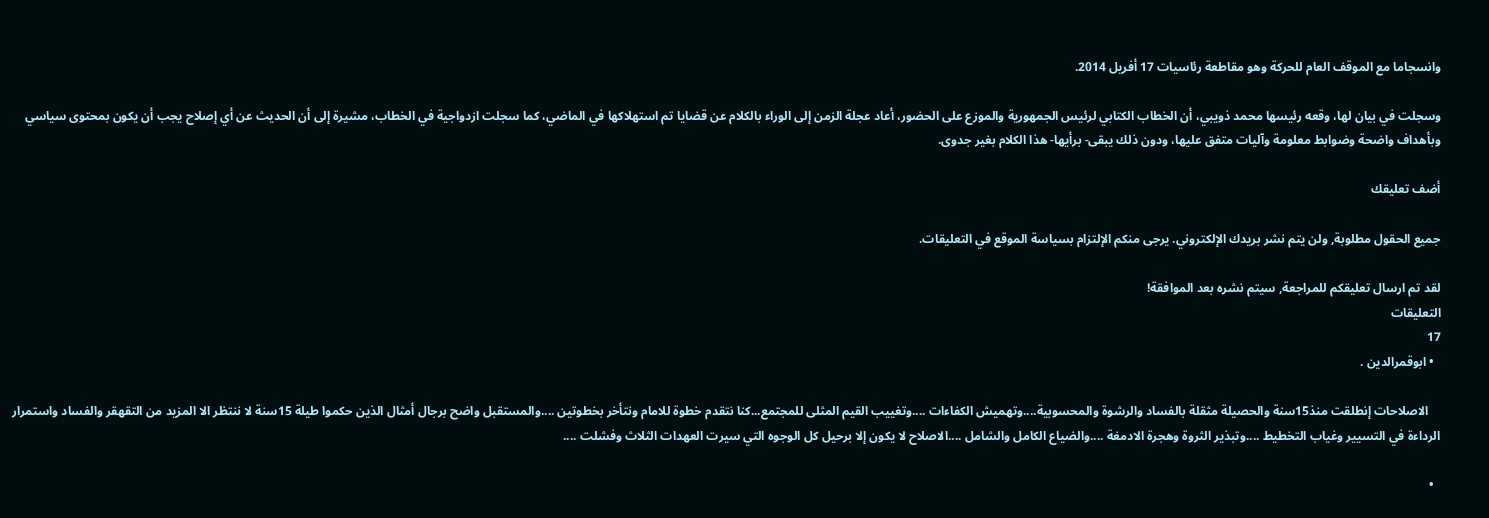وانسجاما مع الموقف العام للحركة وهو مقاطعة رئاسيات 17 أفريل 2014.

وسجلت في بيان لها، وقعه رئيسها محمد ذويبي، أن الخطاب الكتابي لرئيس الجمهورية والموزع على الحضور، أعاد عجلة الزمن إلى الوراء بالكلام عن قضايا تم استهلاكها في الماضي، كما سجلت ازدواجية في الخطاب، مشيرة إلى أن الحديث عن أي إصلاح يجب أن يكون بمحتوى سياسي وبأهداف واضحة وضوابط معلومة وآليات متفق عليها، ودون ذلك يبقى- برأيها- هذا الكلام بغير جدوى.

أضف تعليقك

جميع الحقول مطلوبة, ولن يتم نشر بريدك الإلكتروني. يرجى منكم الإلتزام بسياسة الموقع في التعليقات.

لقد تم ارسال تعليقكم للمراجعة, سيتم نشره بعد الموافقة!
التعليقات
17
  • ابوقمرالدين .

    الاصلاحات إنطلقت منذ15سنة والحصيلة مثقلة بالفساد والرشوة والمحسوبية....وتهميش الكفاءات ....وتغييب القيم المثلى للمجتمع...كنا نتقدم خطوة للامام ونتأخر بخطوتين ....والمستقبل واضح برجال أمثال الذين حكموا طيلة 15سنة لا ننتظر الا المزيد من التقهقر والفساد واستمرار الرداءة في التسيير وغياب التخطيط ....وتبذير الثروة وهجرة الادمغة ....والضياع الكامل والشامل ....الاصلاح لا يكون إلا برحيل كل الوجوه التي سيرت العهدات الثلاث وفشلت ....

  •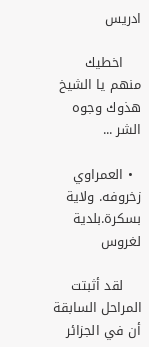ادريس

    اخطيك منهم يا الشيخ هذوك وجوه الشر ...

  • العمراوي زخروفه. ولاية بسكرة.بلدية لغروس

    لقد أثبتت المراحل السابقة أن في الجزائر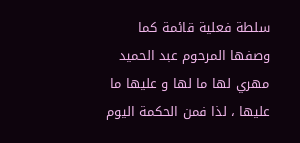سلطة فعلية قائمة كما وصفها المرحوم عبد الحميد مهري لها ما لها و عليها ما عليها ، لذا فمن الحكمة اليوم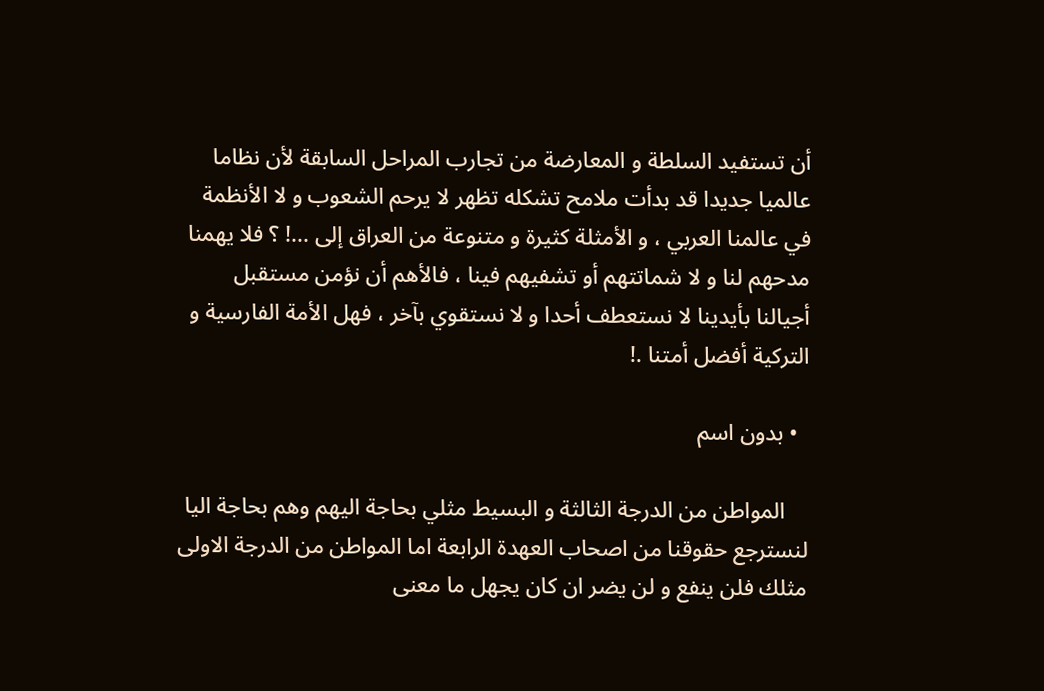أن تستفيد السلطة و المعارضة من تجارب المراحل السابقة لأن نظاما عالميا جديدا قد بدأت ملامح تشكله تظهر لا يرحم الشعوب و لا الأنظمة في عالمنا العربي ، و الأمثلة كثيرة و متنوعة من العراق إلى ...! ؟ فلا يهمنا مدحهم لنا و لا شماتتهم أو تشفيهم فينا ، فالأهم أن نؤمن مستقبل أجيالنا بأيدينا لا نستعطف أحدا و لا نستقوي بآخر ، فهل الأمة الفارسية و التركية أفضل أمتنا .!

  • بدون اسم

    المواطن من الدرجة الثالثة و البسيط مثلي بحاجة اليهم وهم بحاجة اليا لنسترجع حقوقنا من اصحاب العهدة الرابعة اما المواطن من الدرجة الاولى مثلك فلن ينفع و لن يضر ان كان يجهل ما معنى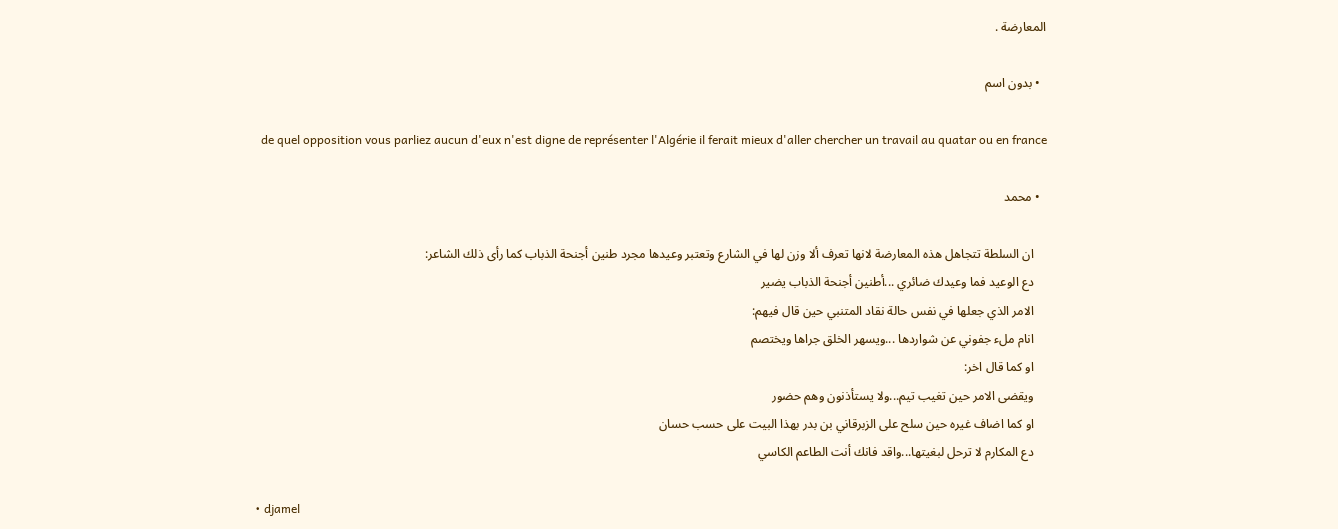المعارضة .

  • بدون اسم

    de quel opposition vous parliez aucun d'eux n'est digne de représenter l'Algérie il ferait mieux d'aller chercher un travail au quatar ou en france

  • محمد

    ان السلطة تتجاهل هذه المعارضة لانها تعرف ألا وزن لها في الشارع وتعتبر وعيدها مجرد طنين أجنحة الذباب كما رأى ذلك الشاعر:
    دع الوعيد فما وعيدك ضائري ...أطنين أجنحة الذباب يضير
    الامر الذي جعلها في نفس حالة نقاد المتنبي حين قال فيهم:
    انام ملء جفوني عن شواردها ...ويسهر الخلق جراها ويختصم
    او كما قال اخر:
    ويقضى الامر حين تغيب تيم...ولا يستأذنون وهم حضور
    او كما اضاف غيره حين سلح على الزبرقاني بن بدر بهذا البيت على حسب حسان
    دع المكارم لا ترحل لبغيتها...واقد فانك أنت الطاعم الكاسي

  • djamel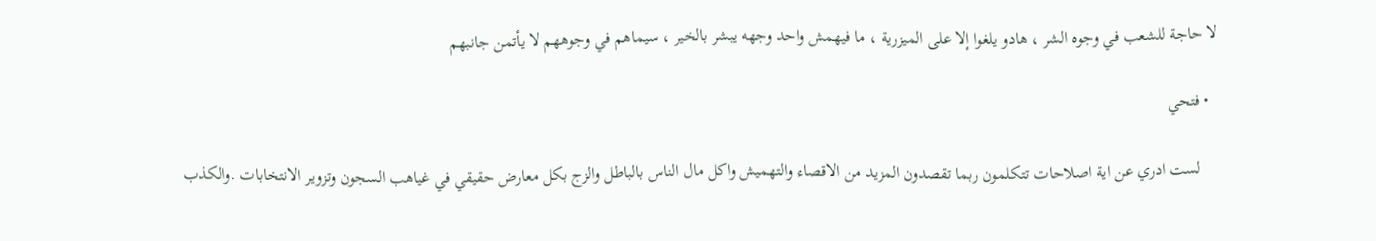لا حاجة للشعب في وجوه الشر ، هادو يلغوا إلا على الميزرية ، ما فيهمش واحد وجهه يبشر بالخير ، سيماهم في وجوههم لا يأتمن جانبهم

  • فتحي

    لست ادري عن اية اصلاحات تتكلمون ربما تقصدون المزيد من الاقصاء والتهميش واكل مال الناس بالباطل والزج بكل معارض حقيقي في غياهب السجون وتزوير الانتخابات .والكذب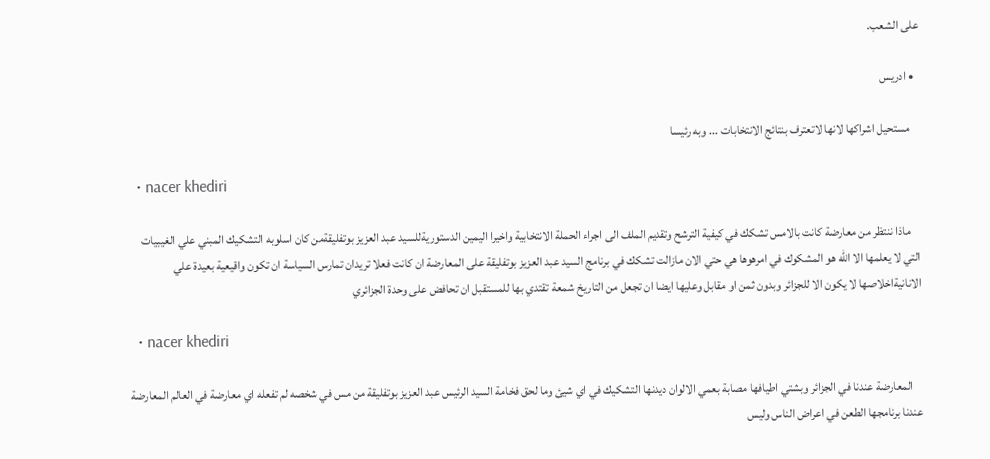على الشعب.

  • ادريس

    مستحيل اشراكها لانها لاتعترف بنتائج الانتخابات ... وبه رئيسا

  • nacer khediri

    ماذا ننتظر من معارضة كانت بالامس تشكك في كيفية الترشح وتقديم الملف الى اجراء الحملة الانتخابية واخيرا اليمين الدستوريةللسيد عبد العزيز بوتفليقةمن كان اسلوبه التشكيك المبني علي الغيبيات التي لا يعلمها الا الله هو المشكوك في امرهوها هي حتي الان مازالت تشكك في برنامج السيد عبد العزيز بوتفليقة على المعارضة ان كانت فعلا تريدان تمارس السياسة ان تكون واقيعية بعيدة علي الانانيةاخلاصها لا يكون الا للجزائر وبدون ثمن او مقابل وعليها ايضا ان تجعل من التاريخ شمعة تقتدي بها للمستقبل ان تحافض على وحدة الجزائري

  • nacer khediri

    المعارضة عندنا في الجزائر وبشتي اطيافها مصابة بعمي الالوان ديدنها التشكيك في اي شيئ وما لحق فخامة السيد الرئيس عبد العزيز بوتفليقة من مس في شخصه لم تفعله اي معارضة في العالم المعارضة عندنا برنامجها الطعن في اعراض الناس وليس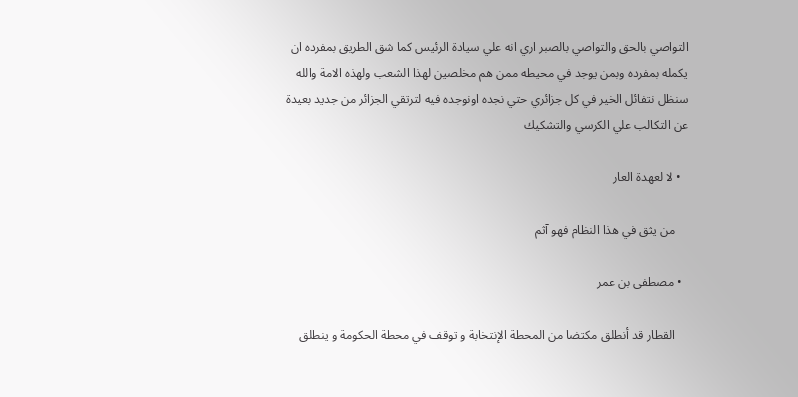التواصي بالحق والتواصي بالصبر اري انه علي سيادة الرئيس كما شق الطريق بمفرده ان يكمله بمفرده وبمن يوجد في محيطه ممن هم مخلصين لهذا الشعب ولهذه الامة والله سنظل نتفائل الخير في كل جزائري حتي نجده اونوجده فيه لترتقي الجزائر من جديد بعيدة عن التكالب علي الكرسي والتشكيك

  • لا لعهدة العار

    من يثق في هذا النظام فهو آثم

  • مصطفى بن عمر

    القطار قد أنطلق مكتضا من المحطة الإنتخابة و توقف في محطة الحكومة و ينطلق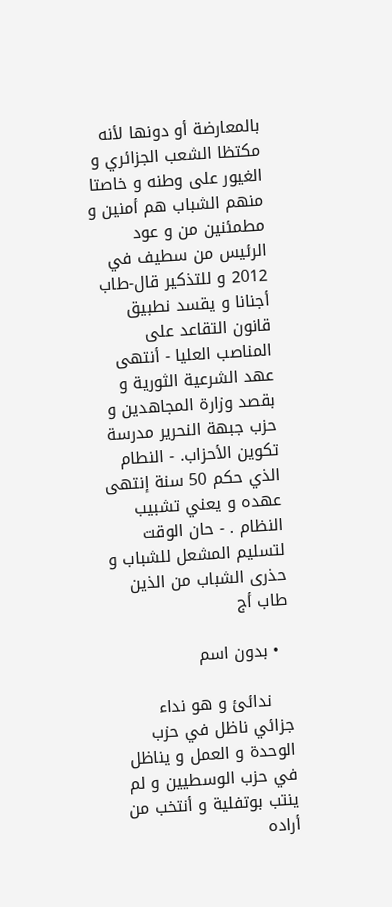بالمعارضة أو دونها لأنه مكتظا الشعب الجزائري و الغيور على وطنه و خاصتا منهم الشباب هم أمنين و مطمئنين من و عود الرئيس من سطيف في 2012 و للتذكير قال-طاب أجنانا و يقسد نطبيق قانون التقاعد على المناصب العليا - أنتهى عهد الشرعية الثورية و بقصد وزارة المجاهدين و حزب جبهة النحرير مدرسة تكوين الأحزاب. - النطام الذي حكم 50 سنة إنتهى عهده و يعني تشبيب النظام . - حان الوقت لتسليم المشعل للشباب و حذرى الشباب من الذين طاب أج

  • بدون اسم

    ندائئ و هو نداء جزائي ناظل في حزب الوحدة و العمل و يناظل في حزب الوسطيين و لم ينتب بوتفلية و أنتخب من أراده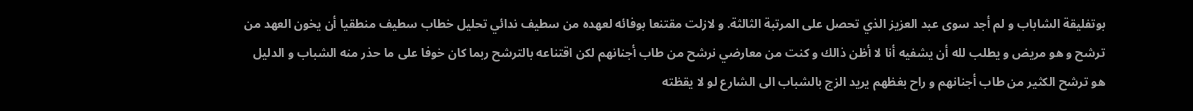بوتفليقة الشاباب و لم أجد سوى عبد العزيز الذي تحصل على المرتبة الثالثة. و لازلت مقتنعا بوفائه لعهده من سطيف ندائي تحليل خطاب سطيف منطقيا أن يخون العهد من ترشح و هو مريض و يطلب لله أن يشفيه أنا لا أظن ذالك و كنت من معارضي نرشح من طاب أجنانهم لكن اقتناعه بالترشح ربما كان خوفا على ما حذر منه الشباب و الدليل هو ترشح الكثير من طاب أجنانهم و راح بغظهم يريد الزج بالشباب الى الشارع لو لا يقظته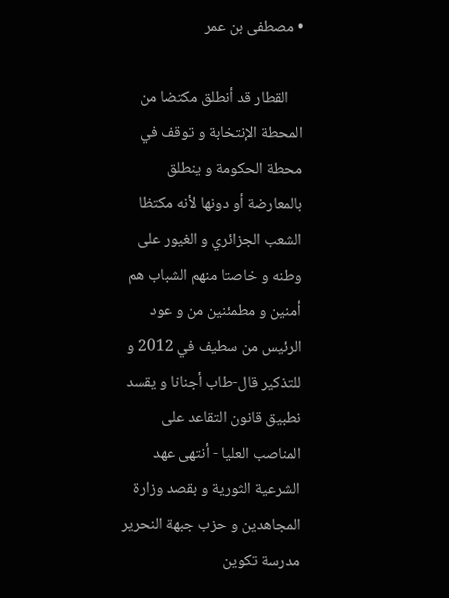• مصطفى بن عمر

    القطار قد أنطلق مكتضا من المحطة الإنتخابة و توقف في محطة الحكومة و ينطلق بالمعارضة أو دونها لأنه مكتظا الشعب الجزائري و الغيور على وطنه و خاصتا منهم الشباب هم أمنين و مطمئنين من و عود الرئيس من سطيف في 2012 و للتذكير قال-طاب أجنانا و يقسد نطبيق قانون التقاعد على المناصب العليا - أنتهى عهد الشرعية الثورية و بقصد وزارة المجاهدين و حزب جبهة النحرير مدرسة تكوين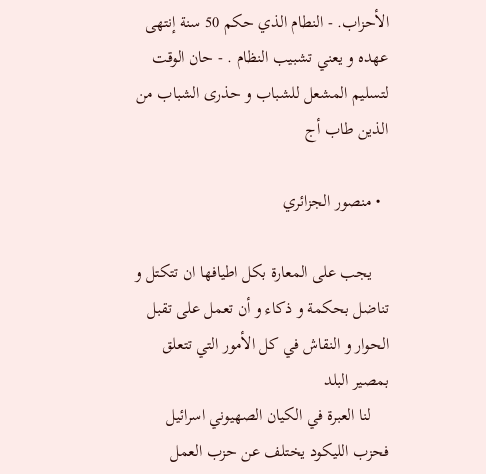الأحزاب. - النطام الذي حكم 50 سنة إنتهى عهده و يعني تشبيب النظام . - حان الوقت لتسليم المشعل للشباب و حذرى الشباب من الذين طاب أج

  • منصور الجزائري

    يجب على المعارة بكل اطيافها ان تتكتل و تناضل بحكمة و ذكاء و أن تعمل على تقبل الحوار و النقاش في كل الأمور التي تتعلق بمصير البلد
    لنا العبرة في الكيان الصهيوني اسرائيل فحزب الليكود يختلف عن حزب العمل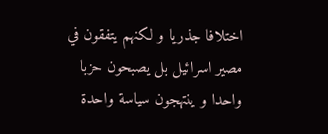اختلافا جذريا و لكنهم يتفقون في مصير اسرائيل بل يصبحون حزبا واحدا و ينتهجون سياسة واحدة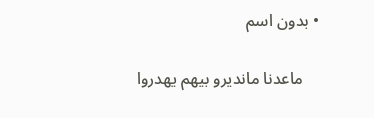• بدون اسم

    ماعدنا مانديرو بيهم يهدروا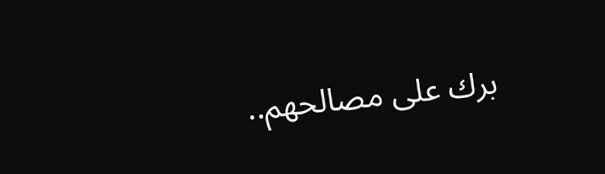برك على مصالحهم..